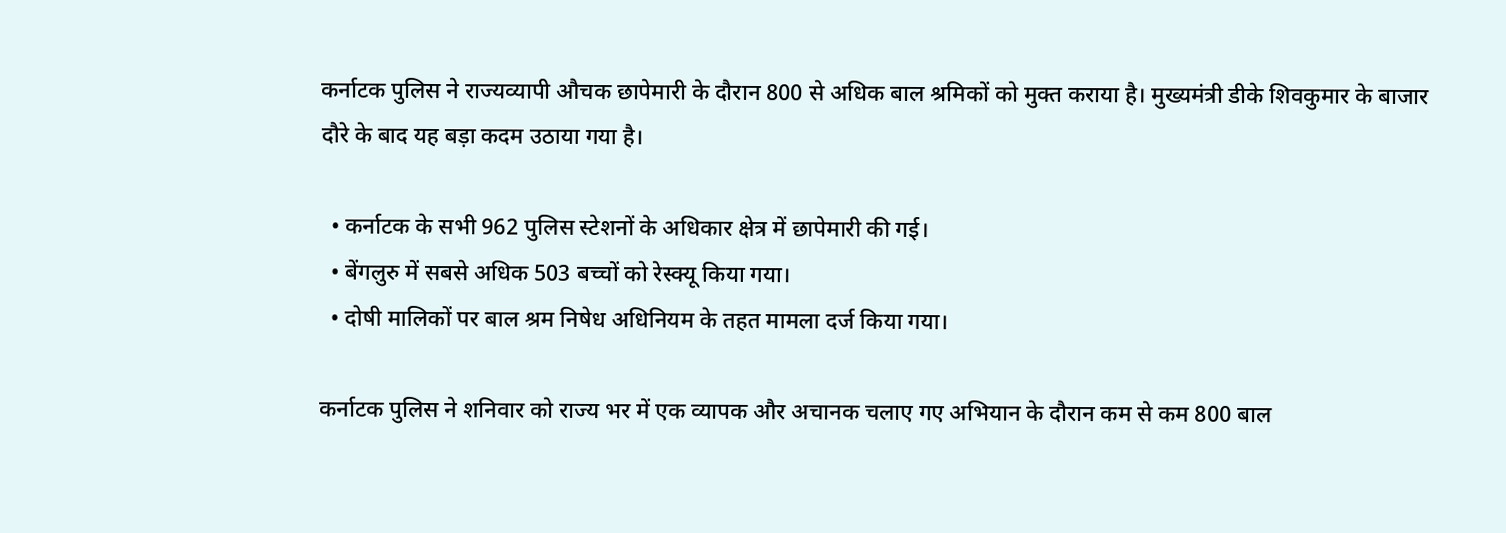कर्नाटक पुलिस ने राज्यव्यापी औचक छापेमारी के दौरान 800 से अधिक बाल श्रमिकों को मुक्त कराया है। मुख्यमंत्री डीके शिवकुमार के बाजार दौरे के बाद यह बड़ा कदम उठाया गया है।

  • कर्नाटक के सभी 962 पुलिस स्टेशनों के अधिकार क्षेत्र में छापेमारी की गई।
  • बेंगलुरु में सबसे अधिक 503 बच्चों को रेस्क्यू किया गया।
  • दोषी मालिकों पर बाल श्रम निषेध अधिनियम के तहत मामला दर्ज किया गया।

कर्नाटक पुलिस ने शनिवार को राज्य भर में एक व्यापक और अचानक चलाए गए अभियान के दौरान कम से कम 800 बाल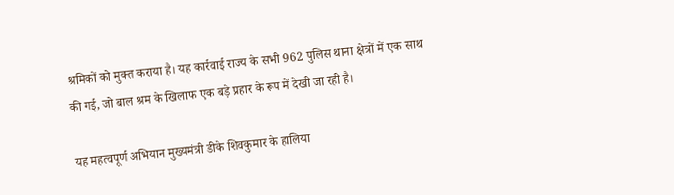श्रमिकों को मुक्त कराया है। यह कार्रवाई राज्य के सभी 962 पुलिस थाना क्षेत्रों में एक साथ की गई, जो बाल श्रम के खिलाफ एक बड़े प्रहार के रूप में देखी जा रही है।

यह महत्वपूर्ण अभियान मुख्यमंत्री डीके शिवकुमार के हालिया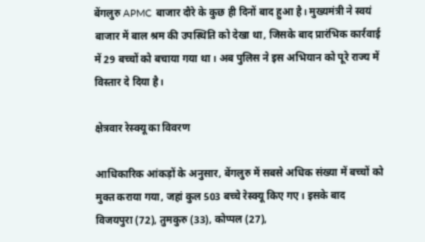बेंगलुरु APMC बाजार दौरे के कुछ ही दिनों बाद हुआ है। मुख्यमंत्री ने स्वयं बाजार में बाल श्रम की उपस्थिति को देखा था, जिसके बाद प्रारंभिक कार्रवाई में 29 बच्चों को बचाया गया था। अब पुलिस ने इस अभियान को पूरे राज्य में विस्तार दे दिया है।

क्षेत्रवार रेस्क्यू का विवरण

आधिकारिक आंकड़ों के अनुसार, बेंगलुरु में सबसे अधिक संख्या में बच्चों को मुक्त कराया गया, जहां कुल 503 बच्चे रेस्क्यू किए गए। इसके बाद विजयपुरा (72), तुमकुरु (33), कोप्पल (27),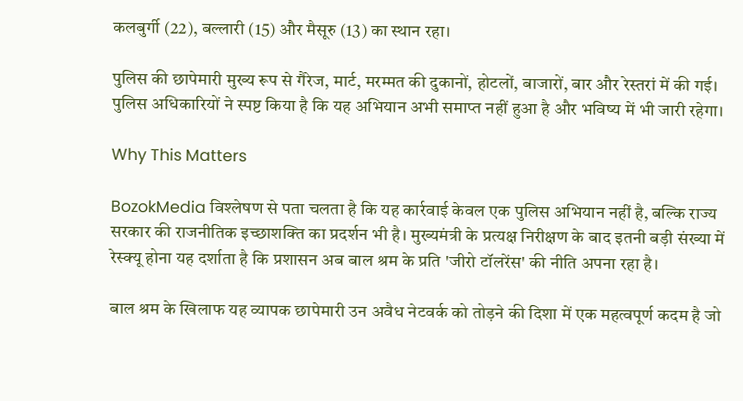कलबुर्गी (22), बल्लारी (15) और मैसूरु (13) का स्थान रहा।

पुलिस की छापेमारी मुख्य रूप से गैरेज, मार्ट, मरम्मत की दुकानों, होटलों, बाजारों, बार और रेस्तरां में की गई। पुलिस अधिकारियों ने स्पष्ट किया है कि यह अभियान अभी समाप्त नहीं हुआ है और भविष्य में भी जारी रहेगा।

Why This Matters

BozokMedia विश्लेषण से पता चलता है कि यह कार्रवाई केवल एक पुलिस अभियान नहीं है, बल्कि राज्य सरकार की राजनीतिक इच्छाशक्ति का प्रदर्शन भी है। मुख्यमंत्री के प्रत्यक्ष निरीक्षण के बाद इतनी बड़ी संख्या में रेस्क्यू होना यह दर्शाता है कि प्रशासन अब बाल श्रम के प्रति 'जीरो टॉलरेंस' की नीति अपना रहा है।

बाल श्रम के खिलाफ यह व्यापक छापेमारी उन अवैध नेटवर्क को तोड़ने की दिशा में एक महत्वपूर्ण कदम है जो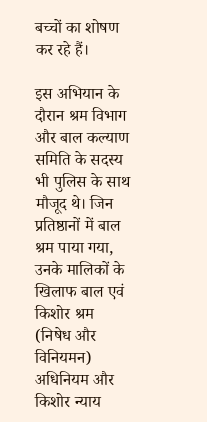बच्चों का शोषण कर रहे हैं।

इस अभियान के दौरान श्रम विभाग और बाल कल्याण समिति के सदस्य भी पुलिस के साथ मौजूद थे। जिन प्रतिष्ठानों में बाल श्रम पाया गया, उनके मालिकों के खिलाफ बाल एवं किशोर श्रम (निषेध और विनियमन) अधिनियम और किशोर न्याय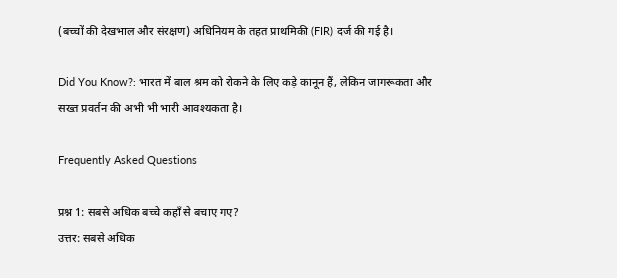(बच्चों की देखभाल और संरक्षण) अधिनियम के तहत प्राथमिकी (FIR) दर्ज की गई है।

Did You Know?: भारत में बाल श्रम को रोकने के लिए कड़े कानून हैं, लेकिन जागरूकता और सख्त प्रवर्तन की अभी भी भारी आवश्यकता है।

Frequently Asked Questions

प्रश्न 1: सबसे अधिक बच्चे कहाँ से बचाए गए?
उत्तर: सबसे अधिक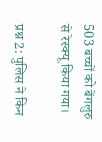503 बच्चों को बेंगलुरु से रेस्क्यू किया गया।

प्रश्न 2: पुलिस ने किन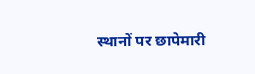स्थानों पर छापेमारी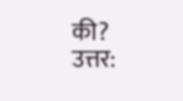की?
उत्तर: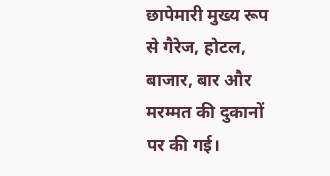छापेमारी मुख्य रूप से गैरेज, होटल, बाजार, बार और मरम्मत की दुकानों पर की गई।